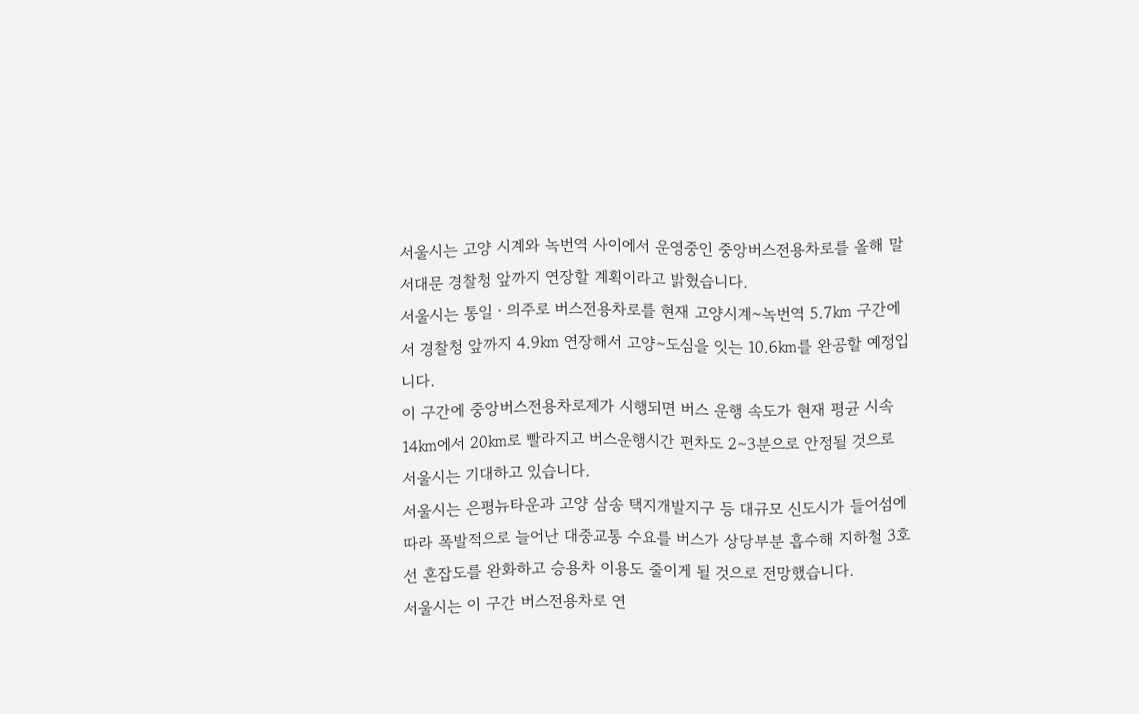서울시는 고양 시계와 녹번역 사이에서 운영중인 중앙버스전용차로를 올해 말 서대문 경찰청 앞까지 연장할 계획이라고 밝혔습니다.
서울시는 통일ㆍ의주로 버스전용차로를 현재 고양시계~녹번역 5.7㎞ 구간에서 경찰청 앞까지 4.9㎞ 연장해서 고양∼도심을 잇는 10.6㎞를 완공할 예정입니다.
이 구간에 중앙버스전용차로제가 시행되면 버스 운행 속도가 현재 평균 시속 14㎞에서 20㎞로 빨라지고 버스운행시간 편차도 2∼3분으로 안정될 것으로 서울시는 기대하고 있습니다.
서울시는 은평뉴타운과 고양 삼송 택지개발지구 등 대규모 신도시가 들어섬에 따라 폭발적으로 늘어난 대중교통 수요를 버스가 상당부분 흡수해 지하철 3호선 혼잡도를 완화하고 승용차 이용도 줄이게 될 것으로 전망했습니다.
서울시는 이 구간 버스전용차로 연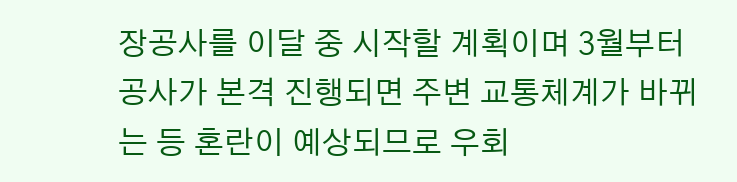장공사를 이달 중 시작할 계획이며 3월부터 공사가 본격 진행되면 주변 교통체계가 바뀌는 등 혼란이 예상되므로 우회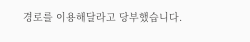경로를 이용해달라고 당부했습니다.